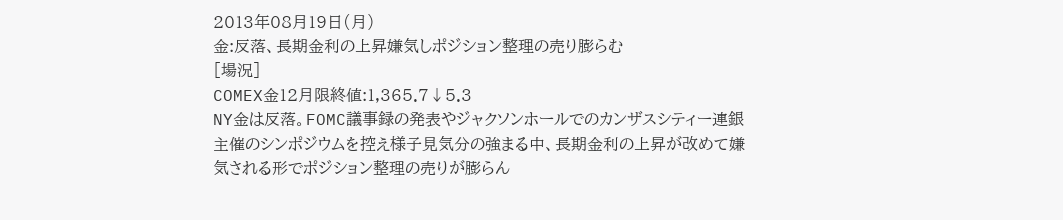2013年08月19日(月)
金:反落、長期金利の上昇嫌気しポジション整理の売り膨らむ
[場況]
COMEX金12月限終値:1,365.7↓5.3
NY金は反落。FOMC議事録の発表やジャクソンホールでのカンザスシティー連銀主催のシンポジウムを控え様子見気分の強まる中、長期金利の上昇が改めて嫌気される形でポジション整理の売りが膨らん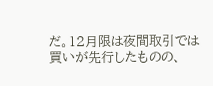だ。12月限は夜間取引では買いが先行したものの、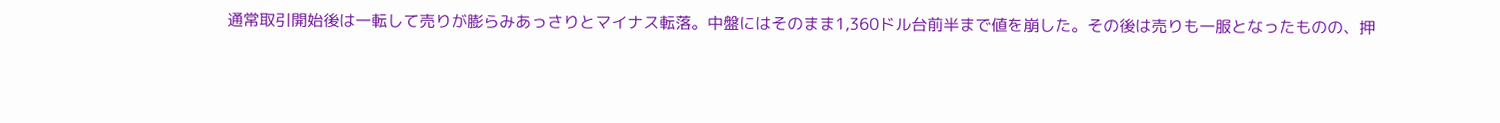通常取引開始後は一転して売りが膨らみあっさりとマイナス転落。中盤にはそのまま1,360ドル台前半まで値を崩した。その後は売りも一服となったものの、押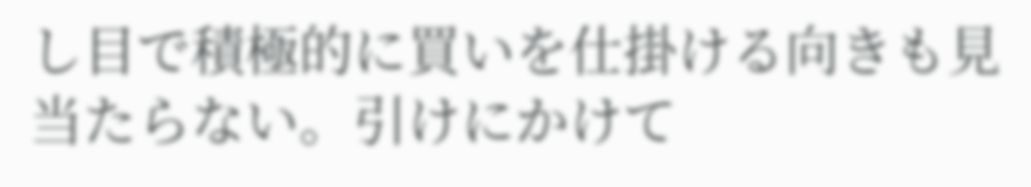し目で積極的に買いを仕掛ける向きも見当たらない。引けにかけて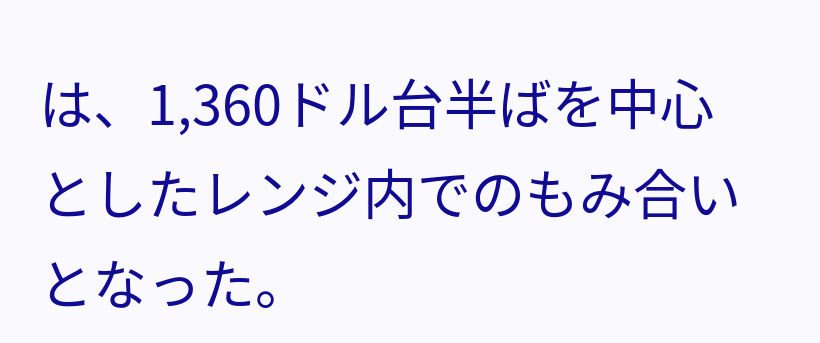は、1,360ドル台半ばを中心としたレンジ内でのもみ合いとなった。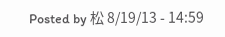Posted by 松 8/19/13 - 14:59